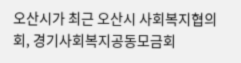오산시가 최근 오산시 사회복지협의회, 경기사회복지공동모금회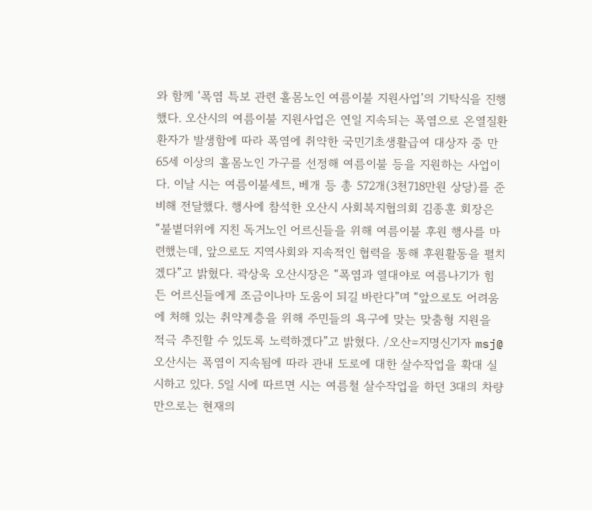와 함께 ‘폭염 특보 관련 홀몸노인 여름이불 지원사업’의 기탁식을 진행했다. 오산시의 여름이불 지원사업은 연일 지속되는 폭염으로 온열질환 환자가 발생함에 따라 폭염에 취약한 국민기초생활급여 대상자 중 만 65세 이상의 홀몸노인 가구를 선정해 여름이불 등을 지원하는 사업이다. 이날 시는 여름이불세트, 베개 등 총 572개(3천718만원 상당)를 준비해 전달했다. 행사에 참석한 오산시 사회복지협의회 김종훈 회장은 “불볕더위에 지친 독거노인 어르신들을 위해 여름이불 후원 행사를 마련했는데, 앞으로도 지역사회와 지속적인 협력을 통해 후원활동을 펼치겠다”고 밝혔다. 곽상욱 오산시장은 “폭염과 열대야로 여름나기가 힘든 어르신들에게 조금이나마 도움이 되길 바란다”며 “앞으로도 어려움에 처해 있는 취약계층을 위해 주민들의 욕구에 맞는 맞춤형 지원을 적극 추진할 수 있도록 노력하겠다”고 밝혔다. /오산=지명신기자 msj@
오산시는 폭염이 지속됨에 따라 관내 도로에 대한 살수작업을 확대 실시하고 있다. 5일 시에 따르면 시는 여름철 살수작업을 하던 3대의 차량만으로는 현재의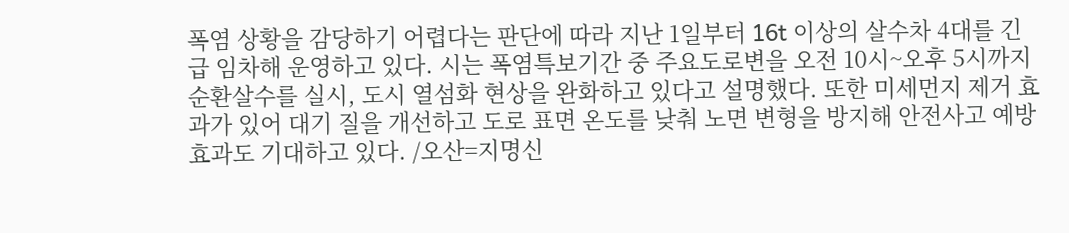폭염 상황을 감당하기 어렵다는 판단에 따라 지난 1일부터 16t 이상의 살수차 4대를 긴급 임차해 운영하고 있다. 시는 폭염특보기간 중 주요도로변을 오전 10시~오후 5시까지 순환살수를 실시, 도시 열섬화 현상을 완화하고 있다고 설명했다. 또한 미세먼지 제거 효과가 있어 대기 질을 개선하고 도로 표면 온도를 낮춰 노면 변형을 방지해 안전사고 예방 효과도 기대하고 있다. /오산=지명신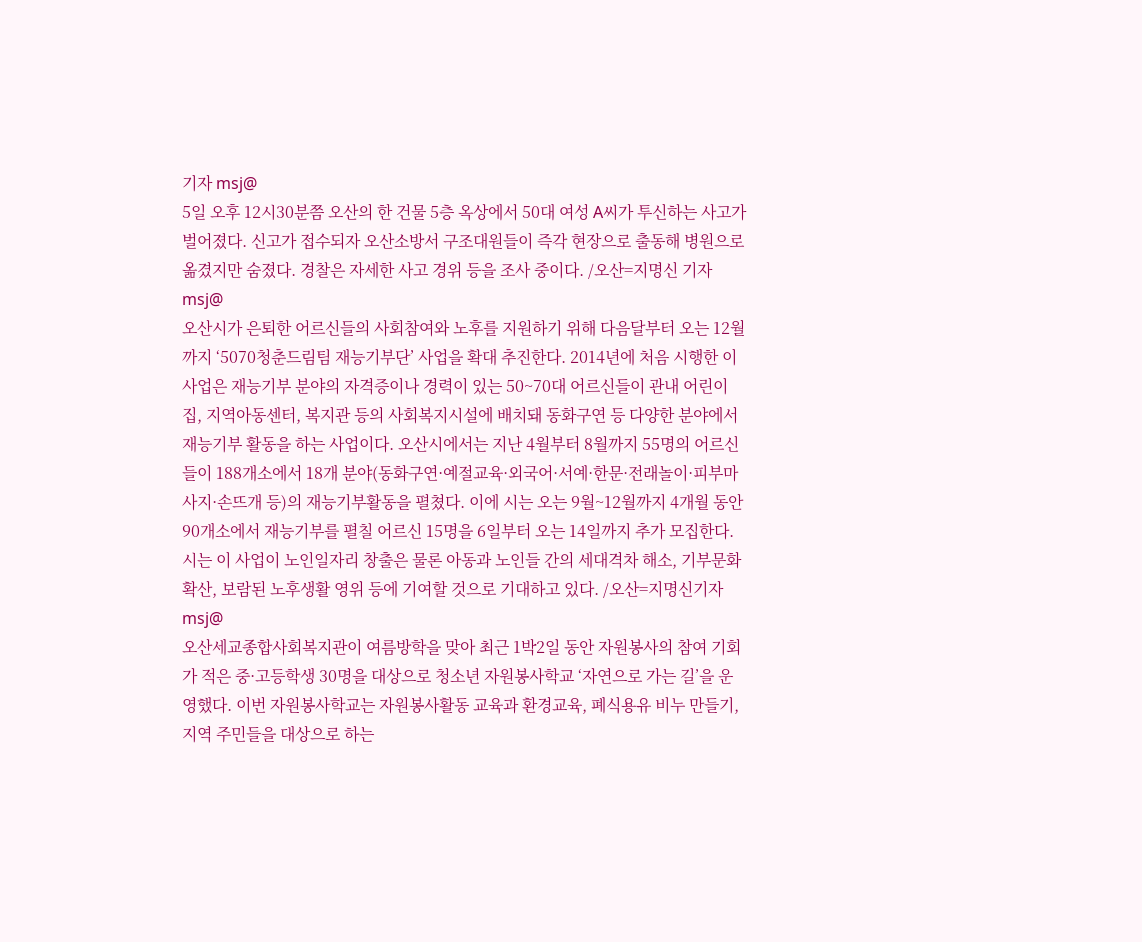기자 msj@
5일 오후 12시30분쯤 오산의 한 건물 5층 옥상에서 50대 여성 A씨가 투신하는 사고가 벌어졌다. 신고가 접수되자 오산소방서 구조대원들이 즉각 현장으로 출동해 병원으로 옮겼지만 숨졌다. 경찰은 자세한 사고 경위 등을 조사 중이다. /오산=지명신 기자 msj@
오산시가 은퇴한 어르신들의 사회참여와 노후를 지원하기 위해 다음달부터 오는 12월까지 ‘5070청춘드림팀 재능기부단’ 사업을 확대 추진한다. 2014년에 처음 시행한 이 사업은 재능기부 분야의 자격증이나 경력이 있는 50~70대 어르신들이 관내 어린이집, 지역아동센터, 복지관 등의 사회복지시설에 배치돼 동화구연 등 다양한 분야에서 재능기부 활동을 하는 사업이다. 오산시에서는 지난 4월부터 8월까지 55명의 어르신들이 188개소에서 18개 분야(동화구연·예절교육·외국어·서예·한문·전래놀이·피부마사지·손뜨개 등)의 재능기부활동을 펼쳤다. 이에 시는 오는 9월~12월까지 4개월 동안 90개소에서 재능기부를 펼칠 어르신 15명을 6일부터 오는 14일까지 추가 모집한다. 시는 이 사업이 노인일자리 창출은 물론 아동과 노인들 간의 세대격차 해소, 기부문화 확산, 보람된 노후생활 영위 등에 기여할 것으로 기대하고 있다. /오산=지명신기자 msj@
오산세교종합사회복지관이 여름방학을 맞아 최근 1박2일 동안 자원봉사의 참여 기회가 적은 중·고등학생 30명을 대상으로 청소년 자원봉사학교 ‘자연으로 가는 길’을 운영했다. 이번 자원봉사학교는 자원봉사활동 교육과 환경교육, 폐식용유 비누 만들기, 지역 주민들을 대상으로 하는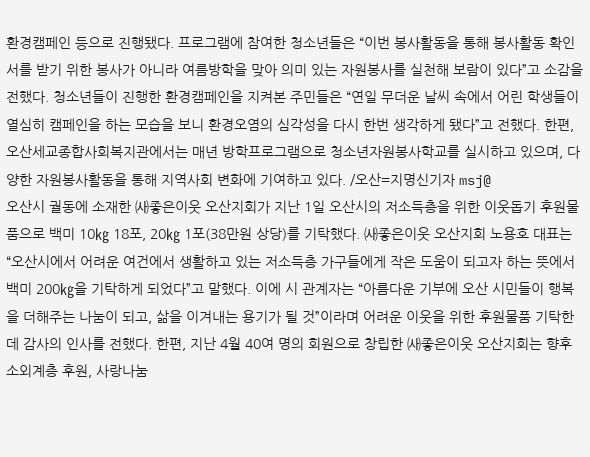환경캠페인 등으로 진행됐다. 프로그램에 참여한 청소년들은 “이번 봉사활동을 통해 봉사활동 확인서를 받기 위한 봉사가 아니라 여름방학을 맞아 의미 있는 자원봉사를 실천해 보람이 있다”고 소감을 전했다. 청소년들이 진행한 환경캠페인을 지켜본 주민들은 “연일 무더운 날씨 속에서 어린 학생들이 열심히 캠페인을 하는 모습을 보니 환경오염의 심각성을 다시 한번 생각하게 됐다”고 전했다. 한편, 오산세교종합사회복지관에서는 매년 방학프로그램으로 청소년자원봉사학교를 실시하고 있으며, 다양한 자원봉사활동을 통해 지역사회 변화에 기여하고 있다. /오산=지명신기자 msj@
오산시 궐동에 소재한 ㈔좋은이웃 오산지회가 지난 1일 오산시의 저소득층을 위한 이웃돕기 후원물품으로 백미 10㎏ 18포, 20㎏ 1포(38만원 상당)를 기탁했다. ㈔좋은이웃 오산지회 노용호 대표는 “오산시에서 어려운 여건에서 생활하고 있는 저소득층 가구들에게 작은 도움이 되고자 하는 뜻에서 백미 200㎏을 기탁하게 되었다”고 말했다. 이에 시 관계자는 “아름다운 기부에 오산 시민들이 행복을 더해주는 나눔이 되고, 삶을 이겨내는 용기가 될 것”이라며 어려운 이웃을 위한 후원물품 기탁한 데 감사의 인사를 전했다. 한편, 지난 4월 40여 명의 회원으로 창립한 ㈔좋은이웃 오산지회는 향후 소외계층 후원, 사랑나눔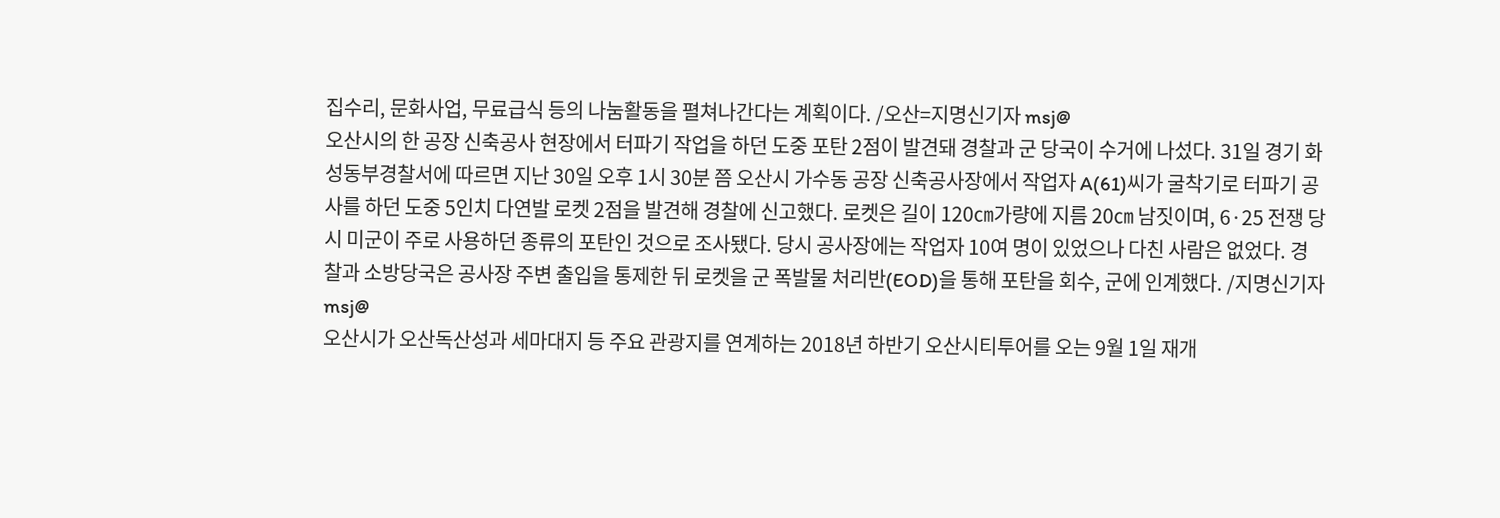집수리, 문화사업, 무료급식 등의 나눔활동을 펼쳐나간다는 계획이다. /오산=지명신기자 msj@
오산시의 한 공장 신축공사 현장에서 터파기 작업을 하던 도중 포탄 2점이 발견돼 경찰과 군 당국이 수거에 나섰다. 31일 경기 화성동부경찰서에 따르면 지난 30일 오후 1시 30분 쯤 오산시 가수동 공장 신축공사장에서 작업자 A(61)씨가 굴착기로 터파기 공사를 하던 도중 5인치 다연발 로켓 2점을 발견해 경찰에 신고했다. 로켓은 길이 120㎝가량에 지름 20㎝ 남짓이며, 6·25 전쟁 당시 미군이 주로 사용하던 종류의 포탄인 것으로 조사됐다. 당시 공사장에는 작업자 10여 명이 있었으나 다친 사람은 없었다. 경찰과 소방당국은 공사장 주변 출입을 통제한 뒤 로켓을 군 폭발물 처리반(EOD)을 통해 포탄을 회수, 군에 인계했다. /지명신기자 msj@
오산시가 오산독산성과 세마대지 등 주요 관광지를 연계하는 2018년 하반기 오산시티투어를 오는 9월 1일 재개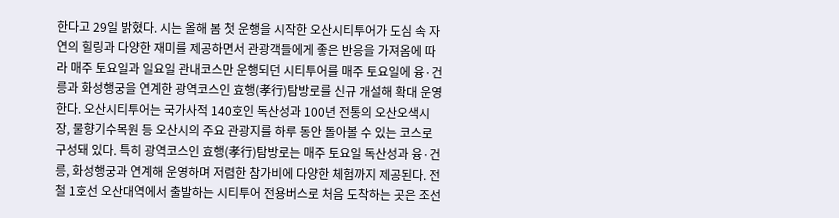한다고 29일 밝혔다. 시는 올해 봄 첫 운행을 시작한 오산시티투어가 도심 속 자연의 힐링과 다양한 재미를 제공하면서 관광객들에게 좋은 반응을 가져옴에 따라 매주 토요일과 일요일 관내코스만 운행되던 시티투어를 매주 토요일에 융·건릉과 화성행궁을 연계한 광역코스인 효행(孝行)탐방로를 신규 개설해 확대 운영한다. 오산시티투어는 국가사적 140호인 독산성과 100년 전통의 오산오색시장, 물향기수목원 등 오산시의 주요 관광지를 하루 동안 돌아볼 수 있는 코스로 구성돼 있다. 특히 광역코스인 효행(孝行)탐방로는 매주 토요일 독산성과 융·건릉, 화성행궁과 연계해 운영하며 저렴한 참가비에 다양한 체험까지 제공된다. 전철 1호선 오산대역에서 출발하는 시티투어 전용버스로 처음 도착하는 곳은 조선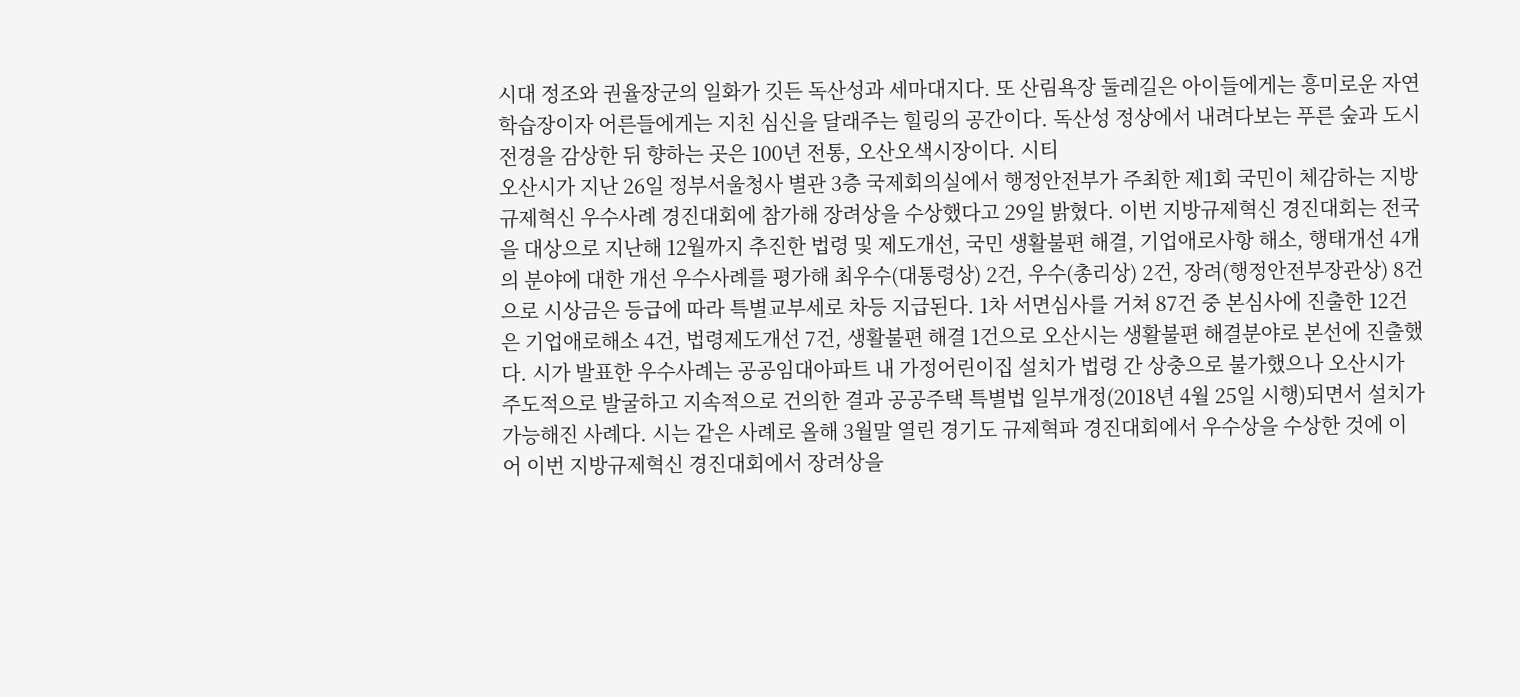시대 정조와 권율장군의 일화가 깃든 독산성과 세마대지다. 또 산림욕장 둘레길은 아이들에게는 흥미로운 자연학습장이자 어른들에게는 지친 심신을 달래주는 힐링의 공간이다. 독산성 정상에서 내려다보는 푸른 숲과 도시 전경을 감상한 뒤 향하는 곳은 100년 전통, 오산오색시장이다. 시티
오산시가 지난 26일 정부서울청사 별관 3층 국제회의실에서 행정안전부가 주최한 제1회 국민이 체감하는 지방규제혁신 우수사례 경진대회에 참가해 장려상을 수상했다고 29일 밝혔다. 이번 지방규제혁신 경진대회는 전국을 대상으로 지난해 12월까지 추진한 법령 및 제도개선, 국민 생활불편 해결, 기업애로사항 해소, 행태개선 4개의 분야에 대한 개선 우수사례를 평가해 최우수(대통령상) 2건, 우수(총리상) 2건, 장려(행정안전부장관상) 8건으로 시상금은 등급에 따라 특별교부세로 차등 지급된다. 1차 서면심사를 거쳐 87건 중 본심사에 진출한 12건은 기업애로해소 4건, 법령제도개선 7건, 생활불편 해결 1건으로 오산시는 생활불편 해결분야로 본선에 진출했다. 시가 발표한 우수사례는 공공임대아파트 내 가정어린이집 설치가 법령 간 상충으로 불가했으나 오산시가 주도적으로 발굴하고 지속적으로 건의한 결과 공공주택 특별법 일부개정(2018년 4월 25일 시행)되면서 설치가 가능해진 사례다. 시는 같은 사례로 올해 3월말 열린 경기도 규제혁파 경진대회에서 우수상을 수상한 것에 이어 이번 지방규제혁신 경진대회에서 장려상을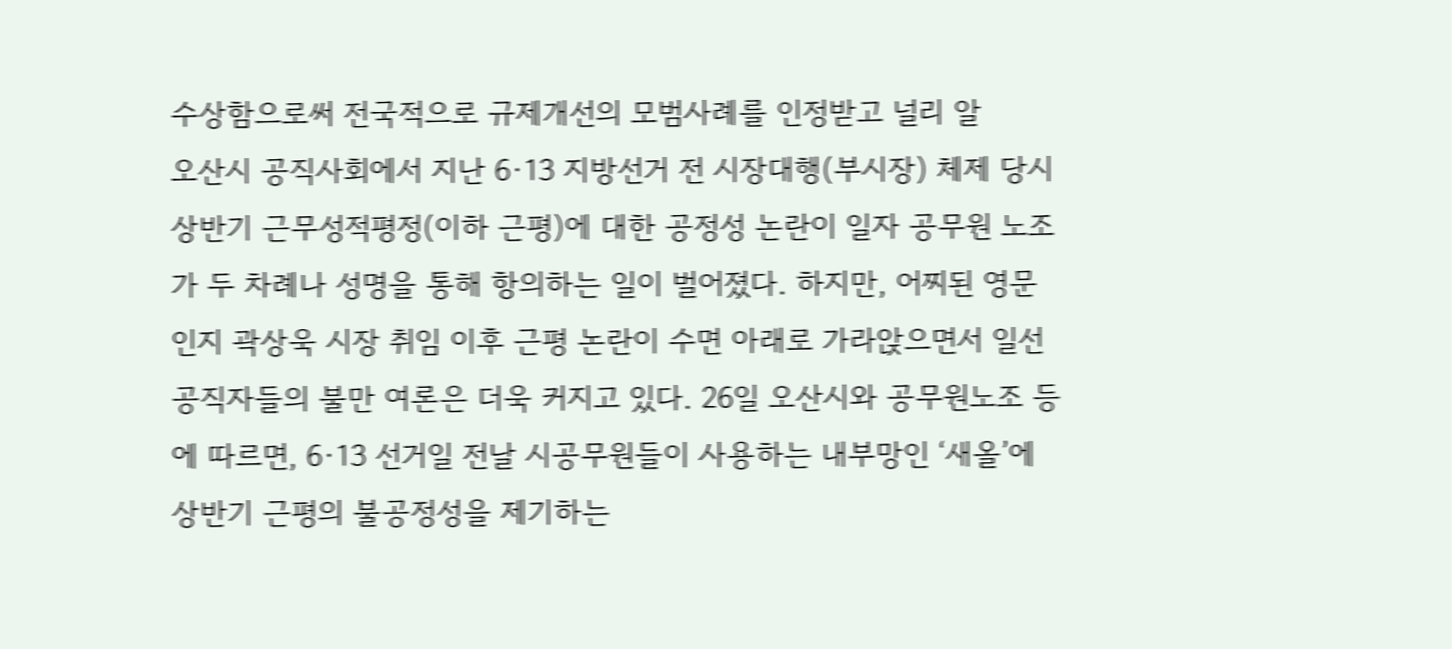수상함으로써 전국적으로 규제개선의 모범사례를 인정받고 널리 알
오산시 공직사회에서 지난 6·13 지방선거 전 시장대행(부시장) 체제 당시 상반기 근무성적평정(이하 근평)에 대한 공정성 논란이 일자 공무원 노조가 두 차례나 성명을 통해 항의하는 일이 벌어졌다. 하지만, 어찌된 영문인지 곽상욱 시장 취임 이후 근평 논란이 수면 아래로 가라앉으면서 일선 공직자들의 불만 여론은 더욱 커지고 있다. 26일 오산시와 공무원노조 등에 따르면, 6·13 선거일 전날 시공무원들이 사용하는 내부망인 ‘새올’에 상반기 근평의 불공정성을 제기하는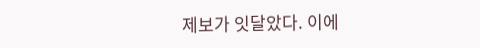제보가 잇달았다. 이에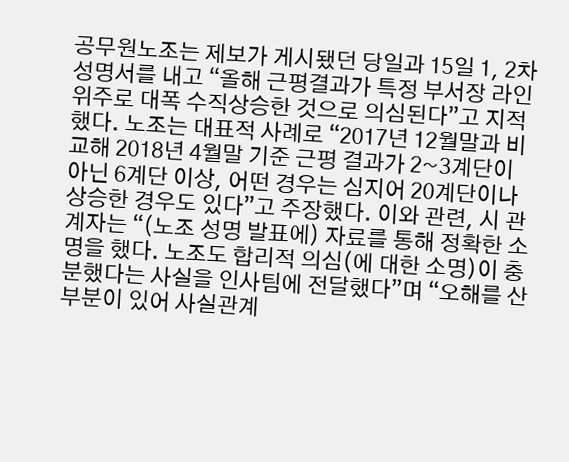공무원노조는 제보가 게시됐던 당일과 15일 1, 2차 성명서를 내고 “올해 근평결과가 특정 부서장 라인 위주로 대폭 수직상승한 것으로 의심된다”고 지적했다. 노조는 대표적 사례로 “2017년 12월말과 비교해 2018년 4월말 기준 근평 결과가 2~3계단이 아닌 6계단 이상, 어떤 경우는 심지어 20계단이나 상승한 경우도 있다”고 주장했다. 이와 관련, 시 관계자는 “(노조 성명 발표에) 자료를 통해 정확한 소명을 했다. 노조도 합리적 의심(에 대한 소명)이 충분했다는 사실을 인사팀에 전달했다”며 “오해를 산 부분이 있어 사실관계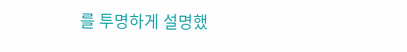를 투명하게 설명했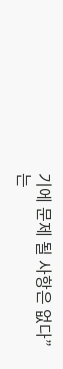기에 문제 될 사항은 없다”는